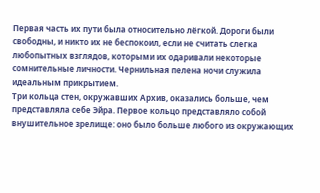Первая часть их пути была относительно лёгкой. Дороги были свободны, и никто их не беспокоил, если не считать слегка любопытных взглядов, которыми их одаривали некоторые сомнительные личности. Чернильная пелена ночи служила идеальным прикрытием.
Три кольца стен, окружавших Архив, оказались больше, чем представляла себе Эйра. Первое кольцо представляло собой внушительное зрелище: оно было больше любого из окружающих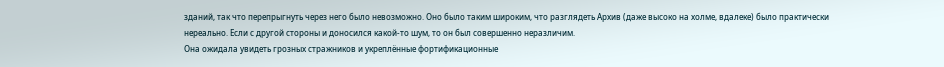зданий, так что перепрыгнуть через него было невозможно. Оно было таким широким, что разглядеть Архив (даже высоко на холме, вдалеке) было практически нереально. Если с другой стороны и доносился какой-то шум, то он был совершенно неразличим.
Она ожидала увидеть грозных стражников и укреплённые фортификационные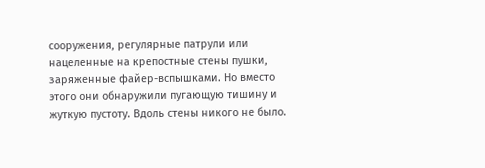сооружения, регулярные патрули или нацеленные на крепостные стены пушки, заряженные файер-вспышками. Но вместо этого они обнаружили пугающую тишину и жуткую пустоту. Вдоль стены никого не было.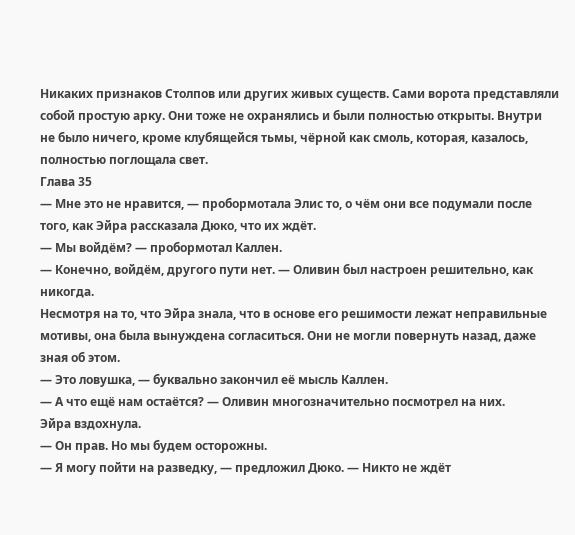Никаких признаков Столпов или других живых существ. Сами ворота представляли собой простую арку. Они тоже не охранялись и были полностью открыты. Внутри не было ничего, кроме клубящейся тьмы, чёрной как смоль, которая, казалось, полностью поглощала свет.
Глава 35
— Мне это не нравится, — пробормотала Элис то, о чём они все подумали после того, как Эйра рассказала Дюко, что их ждёт.
— Мы войдём? — пробормотал Каллен.
— Конечно, войдём, другого пути нет. — Оливин был настроен решительно, как никогда.
Несмотря на то, что Эйра знала, что в основе его решимости лежат неправильные мотивы, она была вынуждена согласиться. Они не могли повернуть назад, даже зная об этом.
— Это ловушка, — буквально закончил её мысль Каллен.
— А что ещё нам остаётся? — Оливин многозначительно посмотрел на них.
Эйра вздохнула.
— Он прав. Но мы будем осторожны.
— Я могу пойти на разведку, — предложил Дюко. — Никто не ждёт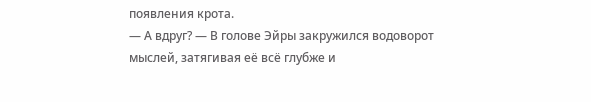появления крота.
— А вдруг? — В голове Эйры закружился водоворот мыслей, затягивая её всё глубже и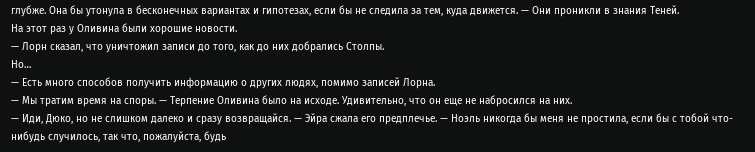глубже. Она бы утонула в бесконечных вариантах и гипотезах, если бы не следила за тем, куда движется. — Они проникли в знания Теней.
На этот раз у Оливина были хорошие новости.
— Лорн сказал, что уничтожил записи до того, как до них добрались Столпы.
Но…
— Есть много способов получить информацию о других людях, помимо записей Лорна.
— Мы тратим время на споры. — Терпение Оливина было на исходе. Удивительно, что он еще не набросился на них.
— Иди, Дюко, но не слишком далеко и сразу возвращайся. — Эйра сжала его предплечье. — Ноэль никогда бы меня не простила, если бы с тобой что-нибудь случилось, так что, пожалуйста, будь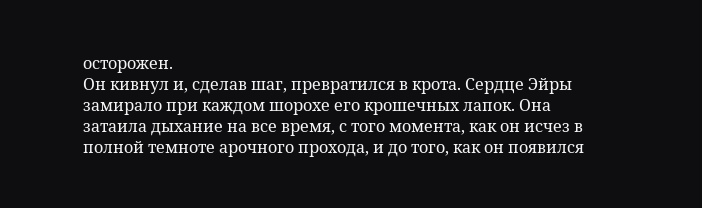осторожен.
Он кивнул и, сделав шаг, превратился в крота. Сердце Эйры замирало при каждом шорохе его крошечных лапок. Она затаила дыхание на все время, с того момента, как он исчез в полной темноте арочного прохода, и до того, как он появился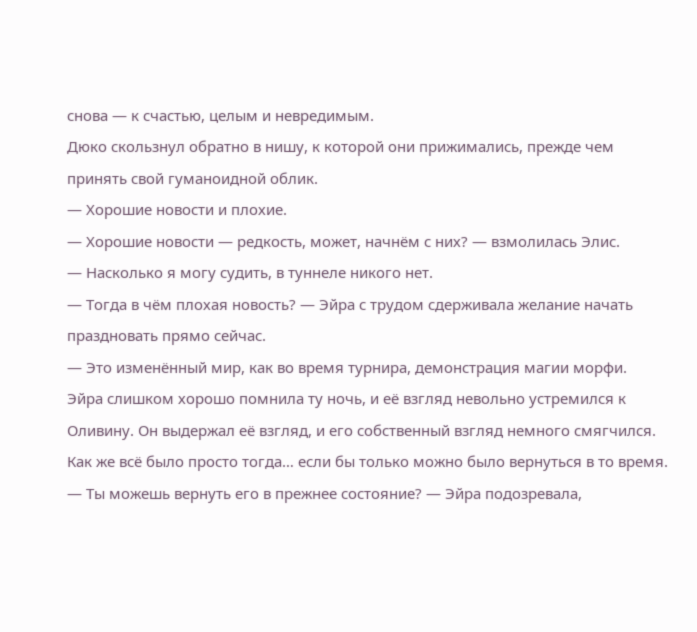снова — к счастью, целым и невредимым.
Дюко скользнул обратно в нишу, к которой они прижимались, прежде чем принять свой гуманоидной облик.
— Хорошие новости и плохие.
— Хорошие новости — редкость, может, начнём с них? — взмолилась Элис.
— Насколько я могу судить, в туннеле никого нет.
— Тогда в чём плохая новость? — Эйра с трудом сдерживала желание начать праздновать прямо сейчас.
— Это изменённый мир, как во время турнира, демонстрация магии морфи.
Эйра слишком хорошо помнила ту ночь, и её взгляд невольно устремился к Оливину. Он выдержал её взгляд, и его собственный взгляд немного смягчился. Как же всё было просто тогда… если бы только можно было вернуться в то время.
— Ты можешь вернуть его в прежнее состояние? — Эйра подозревала,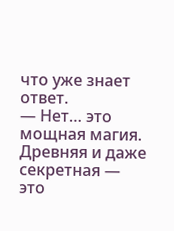что уже знает ответ.
— Нет… это мощная магия. Древняя и даже секретная — это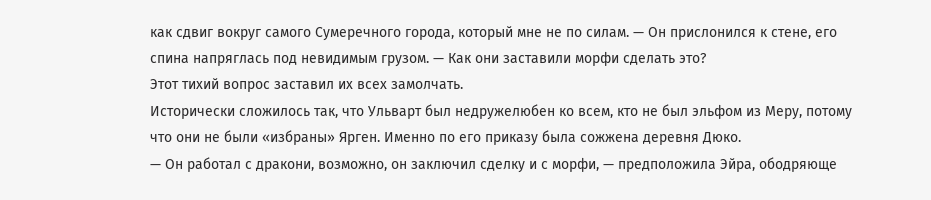как сдвиг вокруг самого Сумеречного города, который мне не по силам. — Он прислонился к стене, его спина напряглась под невидимым грузом. — Как они заставили морфи сделать это?
Этот тихий вопрос заставил их всех замолчать.
Исторически сложилось так, что Ульварт был недружелюбен ко всем, кто не был эльфом из Меру, потому что они не были «избраны» Ярген. Именно по его приказу была сожжена деревня Дюко.
— Он работал с дракони, возможно, он заключил сделку и с морфи, — предположила Эйра, ободряюще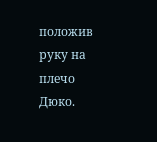положив руку на плечо Дюко.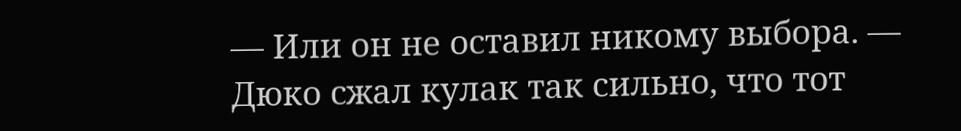— Или он не оставил никому выбора. — Дюко сжал кулак так сильно, что тот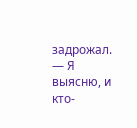задрожал. — Я выясню, и кто-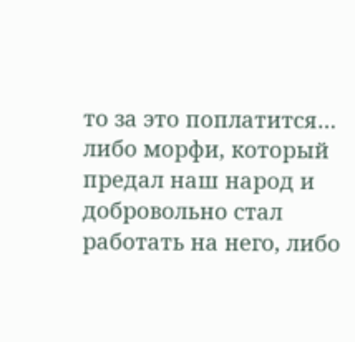то за это поплатится… либо морфи, который предал наш народ и добровольно стал работать на него, либо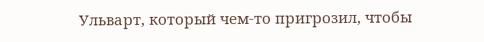Ульварт, который чем-то пригрозил, чтобы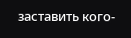заставить кого-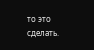то это сделать.